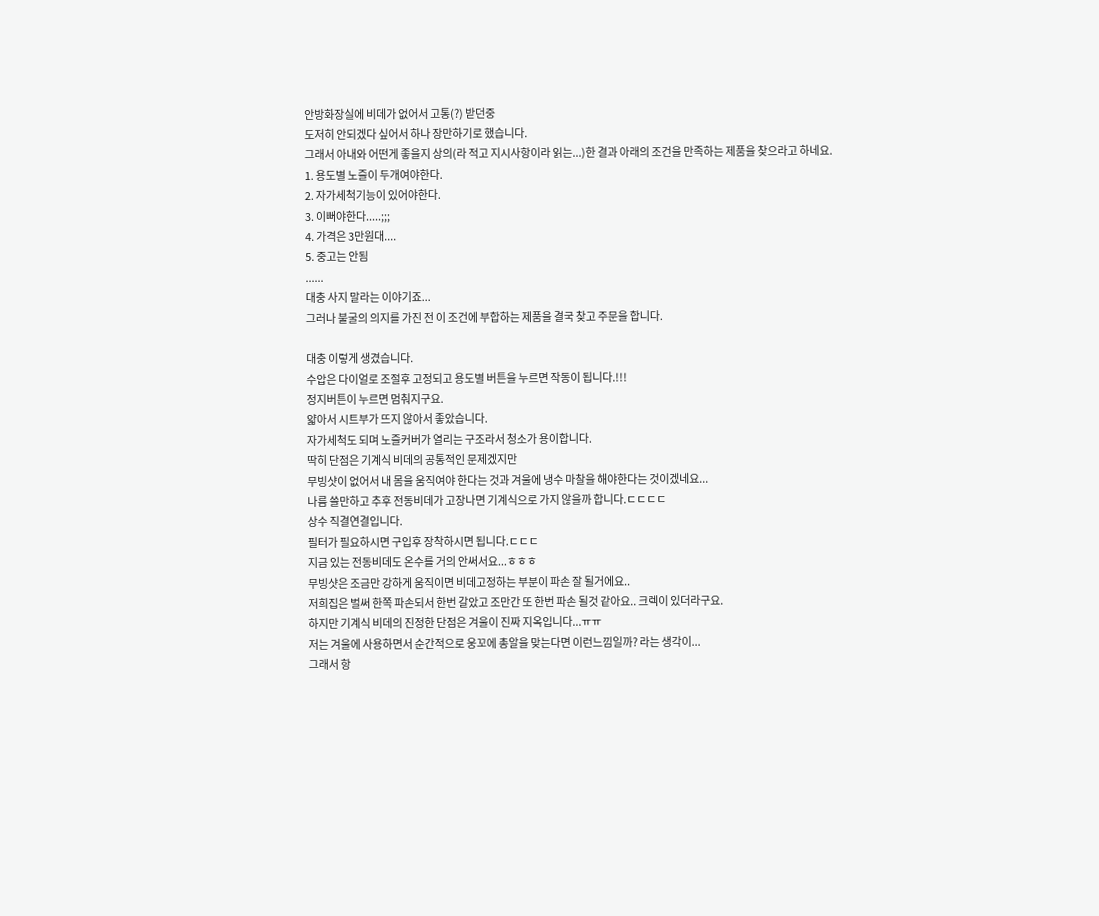안방화장실에 비데가 없어서 고통(?) 받던중
도저히 안되겠다 싶어서 하나 장만하기로 했습니다.
그래서 아내와 어떤게 좋을지 상의(라 적고 지시사항이라 읽는...)한 결과 아래의 조건을 만족하는 제품을 찾으라고 하네요.
1. 용도별 노즐이 두개여야한다.
2. 자가세척기능이 있어야한다.
3. 이뻐야한다.....;;;
4. 가격은 3만원대....
5. 중고는 안됨
......
대충 사지 말라는 이야기죠...
그러나 불굴의 의지를 가진 전 이 조건에 부합하는 제품을 결국 찾고 주문을 합니다.

대충 이렇게 생겼습니다.
수압은 다이얼로 조절후 고정되고 용도별 버튼을 누르면 작동이 됩니다.!!!
정지버튼이 누르면 멈춰지구요.
얇아서 시트부가 뜨지 않아서 좋았습니다.
자가세척도 되며 노즐커버가 열리는 구조라서 청소가 용이합니다.
딱히 단점은 기계식 비데의 공통적인 문제겠지만
무빙샷이 없어서 내 몸을 움직여야 한다는 것과 겨울에 냉수 마찰을 해야한다는 것이겠네요...
나름 쓸만하고 추후 전동비데가 고장나면 기계식으로 가지 않을까 합니다.ㄷㄷㄷㄷ
상수 직결연결입니다.
필터가 필요하시면 구입후 장착하시면 됩니다.ㄷㄷㄷ
지금 있는 전동비데도 온수를 거의 안써서요...ㅎㅎㅎ
무빙샷은 조금만 강하게 움직이면 비데고정하는 부분이 파손 잘 될거에요..
저희집은 벌써 한쪽 파손되서 한번 갈았고 조만간 또 한번 파손 될것 같아요.. 크렉이 있더라구요.
하지만 기계식 비데의 진정한 단점은 겨울이 진짜 지옥입니다...ㅠㅠ
저는 겨울에 사용하면서 순간적으로 웅꼬에 총알을 맞는다면 이런느낌일까? 라는 생각이...
그래서 항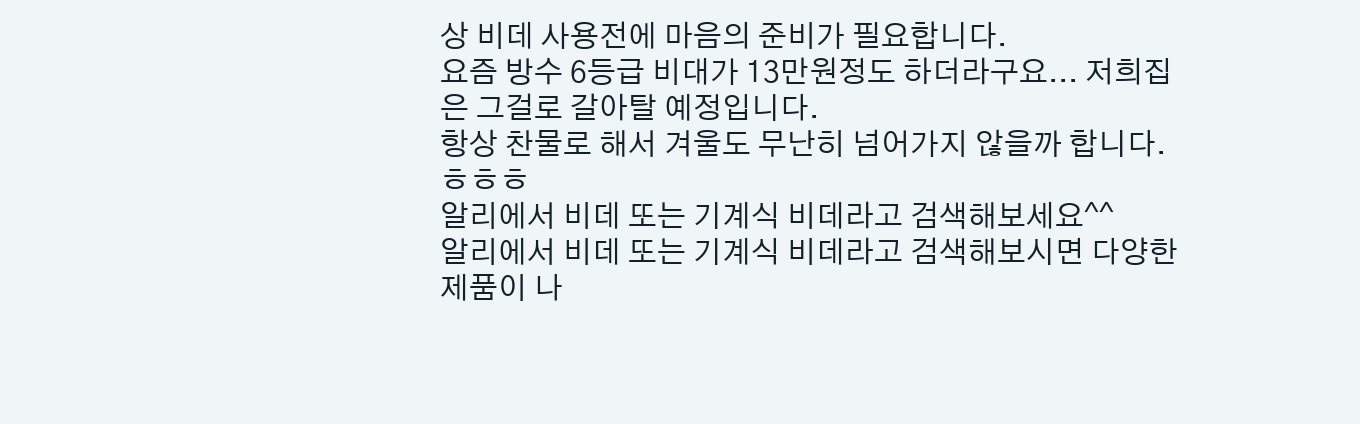상 비데 사용전에 마음의 준비가 필요합니다.
요즘 방수 6등급 비대가 13만원정도 하더라구요... 저희집은 그걸로 갈아탈 예정입니다.
항상 찬물로 해서 겨울도 무난히 넘어가지 않을까 합니다.ㅎㅎㅎ
알리에서 비데 또는 기계식 비데라고 검색해보세요^^
알리에서 비데 또는 기계식 비데라고 검색해보시면 다양한 제품이 나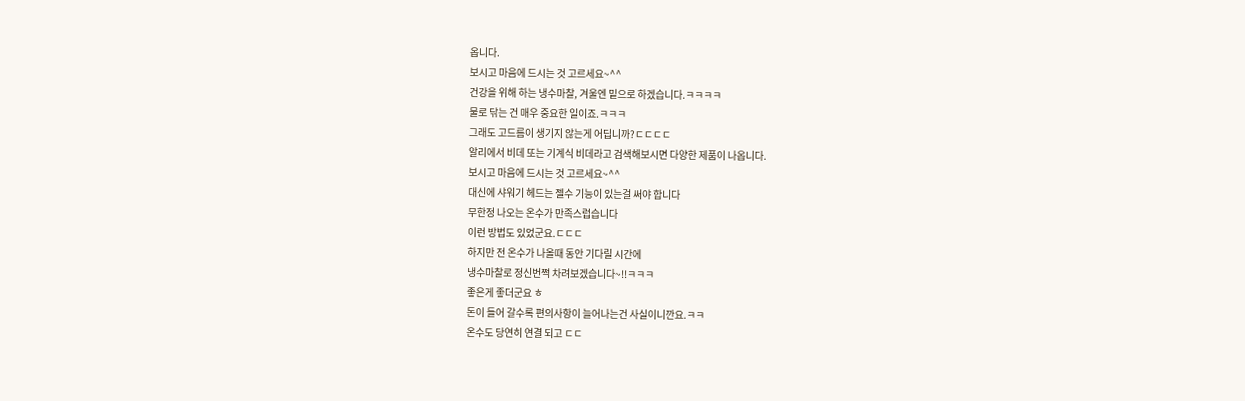옵니다.
보시고 마음에 드시는 것 고르세요~^^
건강을 위해 하는 냉수마찰, 겨울엔 밑으로 하겠습니다.ㅋㅋㅋㅋ
물로 닦는 건 매우 중요한 일이죠.ㅋㅋㅋ
그래도 고드름이 생기지 않는게 어딥니까?ㄷㄷㄷㄷ
알리에서 비데 또는 기계식 비데라고 검색해보시면 다양한 제품이 나옵니다.
보시고 마음에 드시는 것 고르세요~^^
대신에 샤워기 헤드는 젤수 기능이 있는걸 써야 합니다
무한정 나오는 온수가 만족스럽습니다
이런 방법도 있었군요.ㄷㄷㄷ
하지만 전 온수가 나올때 동안 기다릴 시간에
냉수마찰로 정신번쩍 차려보겠습니다~!!ㅋㅋㅋ
좋은게 좋더군요 ㅎ
돈이 들어 갈수록 편의사항이 늘어나는건 사실이니깐요.ㅋㅋ
온수도 당연히 연결 되고 ㄷㄷ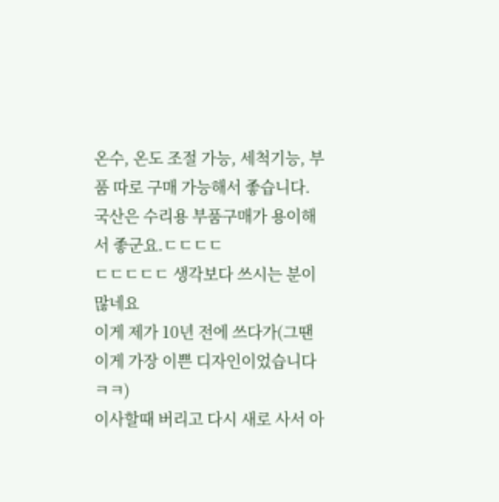온수, 온도 조절 가능, 세척기능, 부품 따로 구매 가능해서 좋습니다.
국산은 수리용 부품구매가 용이해서 좋군요.ㄷㄷㄷㄷ
ㄷㄷㄷㄷㄷ 생각보다 쓰시는 분이 많네요
이게 제가 10년 전에 쓰다가(그땐 이게 가장 이쁜 디자인이었습니다 ㅋㅋ)
이사할때 버리고 다시 새로 사서 아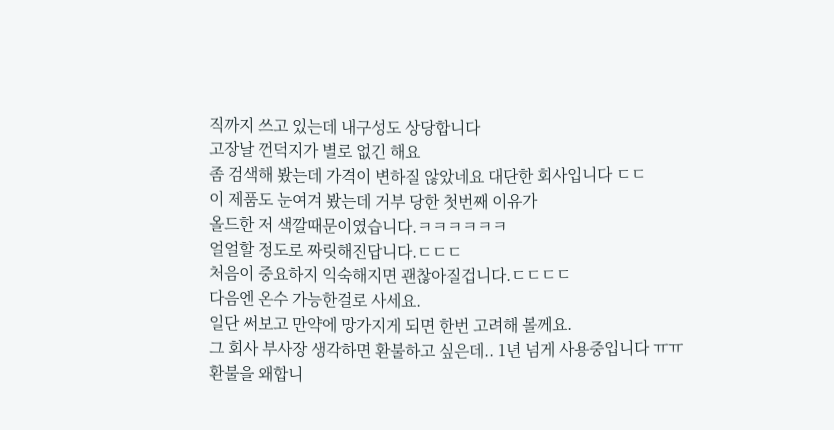직까지 쓰고 있는데 내구성도 상당합니다
고장날 껀덕지가 별로 없긴 해요
좀 검색해 봤는데 가격이 변하질 않았네요 대단한 회사입니다 ㄷㄷ
이 제품도 눈여겨 봤는데 거부 당한 첫번째 이유가
올드한 저 색깔때문이였습니다.ㅋㅋㅋㅋㅋㅋ
얼얼할 정도로 짜릿해진답니다.ㄷㄷㄷ
처음이 중요하지 익숙해지면 괜찮아질겁니다.ㄷㄷㄷㄷ
다음엔 온수 가능한걸로 사세요.
일단 써보고 만약에 망가지게 되면 한번 고려해 볼께요.
그 회사 부사장 생각하면 환불하고 싶은데.. 1년 넘게 사용중입니다 ㅠㅠ
환불을 왜합니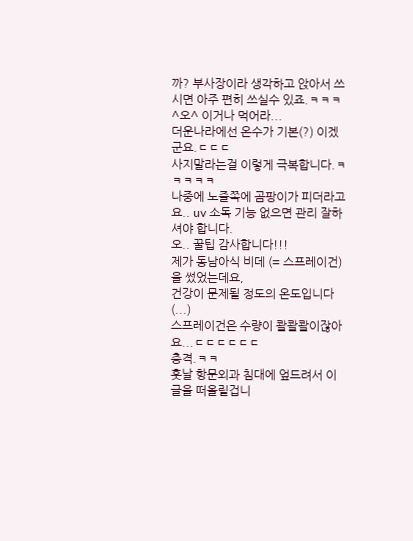까? 부사장이라 생각하고 앉아서 쓰시면 아주 편히 쓰실수 있죠.ㅋㅋㅋ
^오^ 이거나 먹어라...
더운나라에선 온수가 기본(?) 이겠군요.ㄷㄷㄷ
사지말라는걸 이렇게 극복합니다.ㅋㅋㅋㅋㅋ
나중에 노즐쪽에 곰팡이가 피더라고요.. uv 소독 기능 없으면 관리 잘하셔야 합니다.
오.. 꿀팁 감사합니다!!!
제가 동남아식 비데 (= 스프레이건) 을 썼었는데요,
건강이 문제될 정도의 온도입니다 (...)
스프레이건은 수량이 콸콸콸이잖아요...ㄷㄷㄷㄷㄷㄷ
충격.ㅋㅋ
훗날 항문외과 침대에 엎드려서 이 글을 떠올릴겁니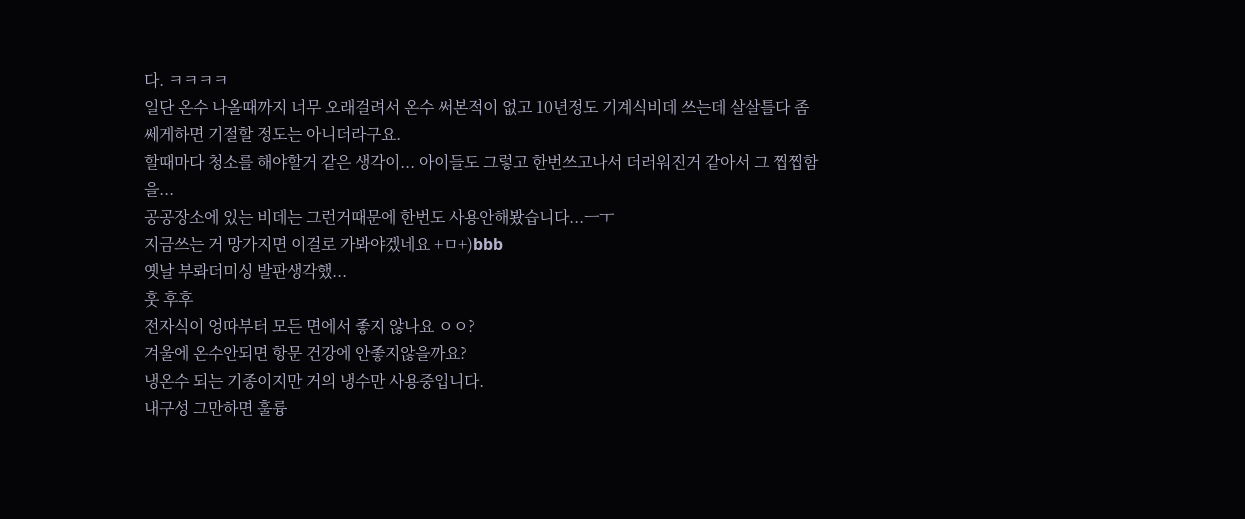다. ㅋㅋㅋㅋ
일단 온수 나올때까지 너무 오래걸려서 온수 써본적이 없고 10년정도 기계식비데 쓰는데 살살틀다 좀 쎄게하면 기절할 정도는 아니더라구요.
할때마다 청소를 해야할거 같은 생각이... 아이들도 그렇고 한번쓰고나서 더러워진거 같아서 그 찝찝함을...
공공장소에 있는 비데는 그런거때문에 한번도 사용안해봤습니다...ㅡㅜ
지금쓰는 거 망가지면 이걸로 가봐야겠네요 +ㅁ+)bbb
옛날 부롸더미싱 발판생각했...
훗 후후
전자식이 엉따부터 모든 면에서 좋지 않나요 ㅇㅇ?
겨울에 온수안되면 항문 건강에 안좋지않을까요?
냉온수 되는 기종이지만 거의 냉수만 사용중입니다.
내구성 그만하면 훌륭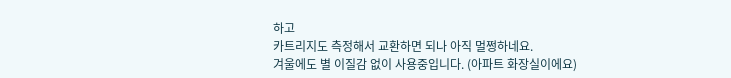하고
카트리지도 측정해서 교환하면 되나 아직 멀쩡하네요.
겨울에도 별 이질감 없이 사용중입니다. (아파트 화장실이에요)